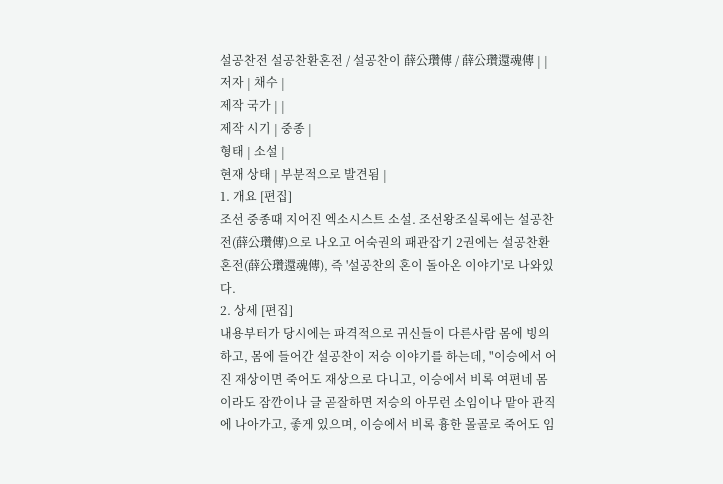설공찬전 설공찬환혼전 / 설공찬이 薛公瓚傳 / 薛公瓚還魂傳 | |
저자 | 채수 |
제작 국가 | |
제작 시기 | 중종 |
형태 | 소설 |
현재 상태 | 부분적으로 발견됨 |
1. 개요 [편집]
조선 중종때 지어진 엑소시스트 소설. 조선왕조실록에는 설공찬전(薛公瓚傳)으로 나오고 어숙권의 패관잡기 2권에는 설공찬환혼전(薛公瓚還魂傳), 즉 '설공찬의 혼이 돌아온 이야기'로 나와있다.
2. 상세 [편집]
내용부터가 당시에는 파격적으로 귀신들이 다른사람 몸에 빙의하고, 몸에 들어간 설공찬이 저승 이야기를 하는데, "이승에서 어진 재상이면 죽어도 재상으로 다니고, 이승에서 비록 여편네 몸이라도 잠깐이나 글 곧잘하면 저승의 아무런 소임이나 맡아 관직에 나아가고, 좋게 있으며, 이승에서 비록 흉한 몰골로 죽어도 임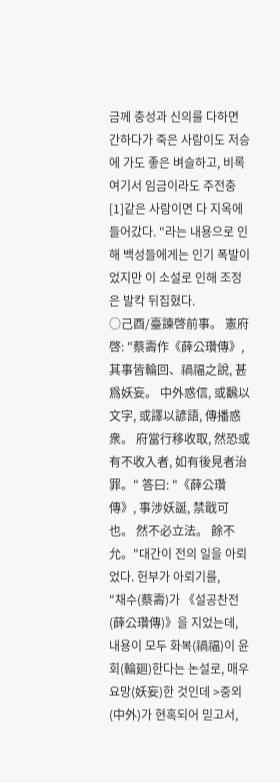금께 충성과 신의를 다하면 간하다가 죽은 사람이도 저승에 가도 좋은 벼슬하고, 비록 여기서 임금이라도 주전충[1]같은 사람이면 다 지옥에 들어갔다. "라는 내용으로 인해 백성들에게는 인기 폭발이었지만 이 소설로 인해 조정은 발칵 뒤집혔다.
○己酉/臺諫啓前事。 憲府啓: "蔡壽作《薛公瓚傳》, 其事皆輪回、禍福之說, 甚爲妖妄。 中外惑信, 或飜以文字, 或譯以諺語, 傳播惑衆。 府當行移收取, 然恐或有不收入者, 如有後見者治罪。" 答曰: "《薛公瓚傳》, 事涉妖誕, 禁戢可也。 然不必立法。 餘不允。"대간이 전의 일을 아뢰었다. 헌부가 아뢰기를,
"채수(蔡壽)가 《설공찬전(薛公瓚傳)》을 지었는데, 내용이 모두 화복(禍福)이 윤회(輪廻)한다는 논설로, 매우 요망(妖妄)한 것인데 >중외(中外)가 현혹되어 믿고서,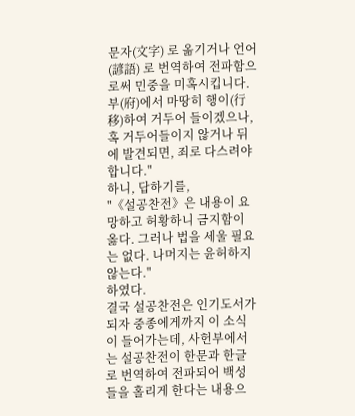문자(文字) 로 옮기거나 언어(諺語) 로 번역하여 전파함으로써 민중을 미혹시킵니다. 부(府)에서 마땅히 행이(行移)하여 거두어 들이겠으나, 혹 거두어들이지 않거나 뒤에 발견되면, 죄로 다스려야 합니다."
하니, 답하기를,
"《설공찬전》은 내용이 요망하고 허황하니 금지함이 옳다. 그러나 법을 세울 필요는 없다. 나머지는 윤허하지 않는다."
하였다.
결국 설공찬전은 인기도서가 되자 중종에게까지 이 소식이 들어가는데, 사헌부에서는 설공찬전이 한문과 한글로 번역하여 전파되어 백성들을 홀리게 한다는 내용으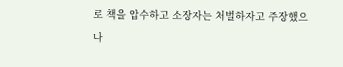로 책을 압수하고 소장자는 처벌하자고 주장했으나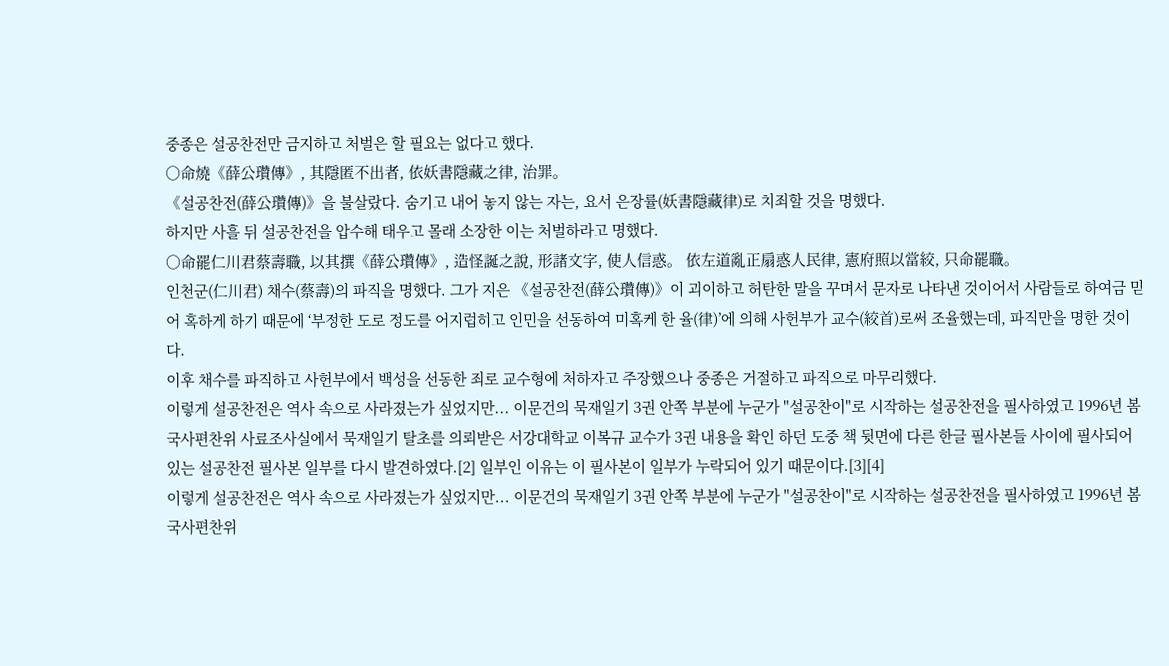중종은 설공찬전만 금지하고 처벌은 할 필요는 없다고 했다.
○命燒《薛公瓚傳》, 其隱匿不出者, 依妖書隱藏之律, 治罪。
《설공찬전(薛公瓚傳)》을 불살랐다. 숨기고 내어 놓지 않는 자는, 요서 은장률(妖書隱藏律)로 치죄할 것을 명했다.
하지만 사흘 뒤 설공찬전을 압수해 태우고 몰래 소장한 이는 처벌하라고 명했다.
○命罷仁川君蔡壽職, 以其撰《薛公瓚傳》, 造怪誕之說, 形諸文字, 使人信惑。 依左道亂正扇惑人民律, 憲府照以當絞, 只命罷職。
인천군(仁川君) 채수(蔡壽)의 파직을 명했다. 그가 지은 《설공찬전(薛公瓚傳)》이 괴이하고 허탄한 말을 꾸며서 문자로 나타낸 것이어서 사람들로 하여금 믿어 혹하게 하기 때문에 ‘부정한 도로 정도를 어지럽히고 인민을 선동하여 미혹케 한 율(律)’에 의해 사헌부가 교수(絞首)로써 조율했는데, 파직만을 명한 것이다.
이후 채수를 파직하고 사헌부에서 백성을 선동한 죄로 교수형에 처하자고 주장했으나 중종은 거절하고 파직으로 마무리했다.
이렇게 설공찬전은 역사 속으로 사라졌는가 싶었지만... 이문건의 묵재일기 3권 안쪽 부분에 누군가 "설공찬이"로 시작하는 설공찬전을 필사하였고 1996년 봄 국사편찬위 사료조사실에서 묵재일기 탈초를 의뢰받은 서강대학교 이복규 교수가 3권 내용을 확인 하던 도중 책 뒷면에 다른 한글 필사본들 사이에 필사되어 있는 설공찬전 필사본 일부를 다시 발견하였다.[2] 일부인 이유는 이 필사본이 일부가 누락되어 있기 때문이다.[3][4]
이렇게 설공찬전은 역사 속으로 사라졌는가 싶었지만... 이문건의 묵재일기 3권 안쪽 부분에 누군가 "설공찬이"로 시작하는 설공찬전을 필사하였고 1996년 봄 국사편찬위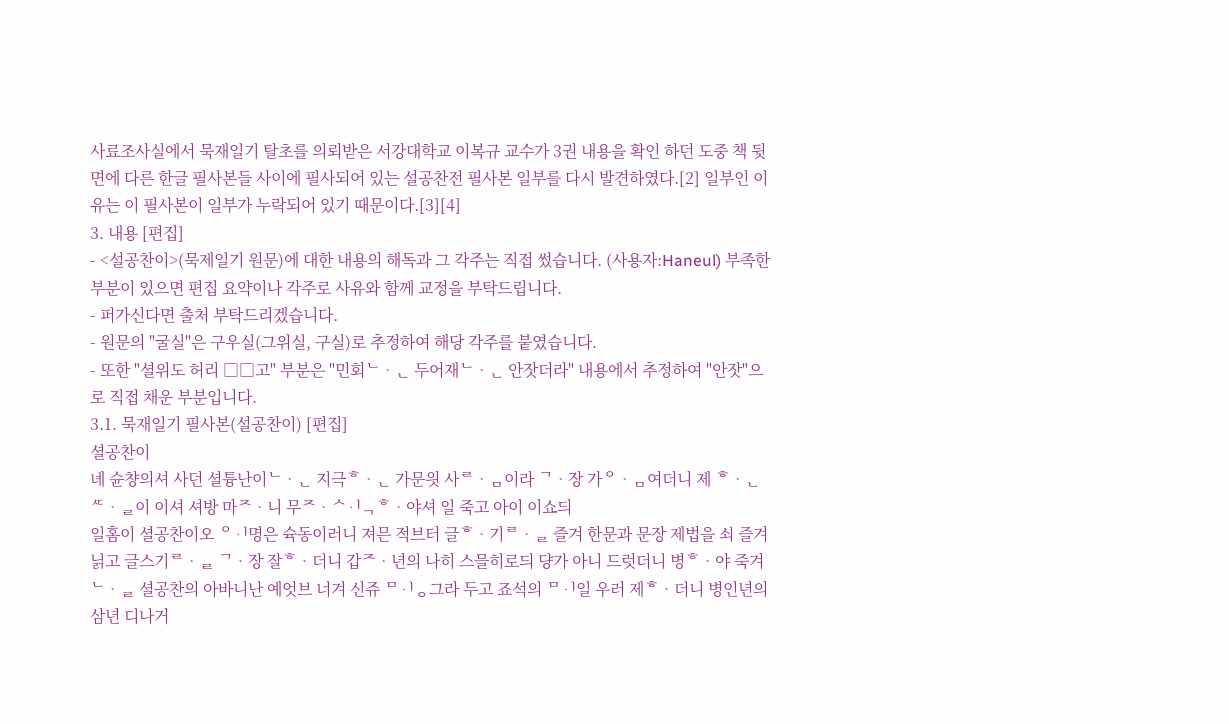사료조사실에서 묵재일기 탈초를 의뢰받은 서강대학교 이복규 교수가 3권 내용을 확인 하던 도중 책 뒷면에 다른 한글 필사본들 사이에 필사되어 있는 설공찬전 필사본 일부를 다시 발견하였다.[2] 일부인 이유는 이 필사본이 일부가 누락되어 있기 때문이다.[3][4]
3. 내용 [편집]
- <설공찬이>(묵제일기 원문)에 대한 내용의 해독과 그 각주는 직접 썼습니다. (사용자:Haneul) 부족한 부분이 있으면 편집 요약이나 각주로 사유와 함께 교정을 부탁드립니다.
- 퍼가신다면 출처 부탁드리겠습니다.
- 원문의 "굴실"은 구우실(그위실, 구실)로 추정하여 해당 각주를 붙였습니다.
- 또한 "셜위도 허리 □□고" 부분은 "민회ᄂᆞᆫ 두어재ᄂᆞᆫ 안잣더라" 내용에서 추정하여 "안잣"으로 직접 채운 부분입니다.
3.1. 묵재일기 필사본(설공찬이) [편집]
셜공찬이
녜 슌챵의셔 사던 셜튱난이ᄂᆞᆫ 지극ᄒᆞᆫ 가문읫 사ᄅᆞᆷ이라 ᄀᆞ장 가ᄋᆞᆷ여더니 제 ᄒᆞᆫ ᄯᆞᆯ이 이셔 셔방 마ᄌᆞ니 무ᄌᆞᄉᆡᆨᄒᆞ야셔 일 죽고 아이 이쇼듸
일홈이 셜공찬이오 ᄋᆡ명은 슉동이러니 져믄 적브터 글ᄒᆞ기ᄅᆞᆯ 즐겨 한문과 문장 제법을 쇠 즐겨 닑고 글스기ᄅᆞᆯ ᄀᆞ장 잘ᄒᆞ더니 갑ᄌᆞ년의 나히 스믈히로듸 댱가 아니 드럿더니 병ᄒᆞ야 죽겨ᄂᆞᆯ 셜공찬의 아바니난 예엇브 너겨 신쥬 ᄆᆡᆼ그라 두고 죠석의 ᄆᆡ일 우러 제ᄒᆞ더니 병인년의 삼년 디나거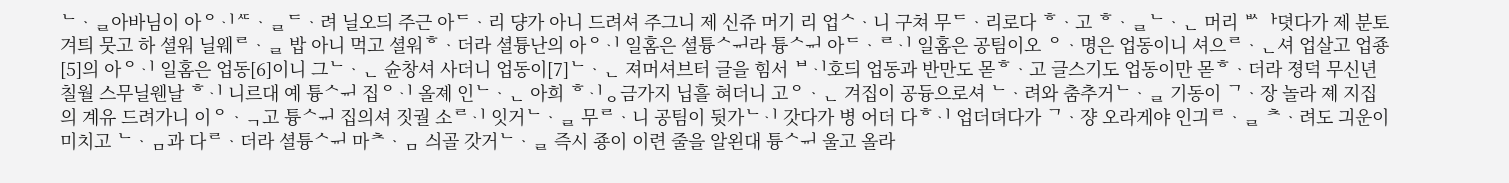ᄂᆞᆯ아바님이 아ᄋᆡᄯᆞᆯᄃᆞ려 닐오듸 주근 아ᄃᆞ리 댱가 아니 드려셔 주그니 제 신쥬 머기 리 업ᄉᆞ니 구쳐 무ᄃᆞ리로다 ᄒᆞ고 ᄒᆞᆯᄂᆞᆫ 머리 ᄡᅡ뎟다가 제 분토 겨틔 뭇고 하 셜워 닐웨ᄅᆞᆯ 밥 아니 먹고 셜워ᄒᆞ더라 셜튱난의 아ᄋᆡ 일홈은 셜튱ᄉᆔ라 튱ᄉᆔ 아ᄃᆞᄅᆡ 일홈은 공팀이오 ᄋᆞ명은 업동이니 셔으ᄅᆞᆫ셔 업살고 업죵[5]의 아ᄋᆡ 일홈은 업동[6]이니 그ᄂᆞᆫ 슌창셔 사더니 업동이[7]ᄂᆞᆫ 져머셔브터 글을 힘서 ᄇᆡ호듸 업동과 반만도 몯ᄒᆞ고 글스기도 업동이만 몯ᄒᆞ더라 졍덕 무신년 칠월 스무닐웬날 ᄒᆡ 니르대 예 튱ᄉᆔ 집ᄋᆡ 올졔 인ᄂᆞᆫ 아희 ᄒᆡᆼ금가지 닙흘 혀더니 고ᄋᆞᆫ 겨집이 공듕으로셔 ᄂᆞ려와 춤추거ᄂᆞᆯ 기동이 ᄀᆞ장 놀라 졔 지집의 계유 드려가니 이ᄋᆞᆨ고 튱ᄉᆔ 집의셔 짓궐 소ᄅᆡ 잇거ᄂᆞᆯ 무ᄅᆞ니 공팀이 뒷가ᄂᆡ 갓다가 병 어더 다ᄒᆡ 업더뎌다가 ᄀᆞ쟝 오라게야 인긔ᄅᆞᆯ ᄎᆞ려도 긔운이 미치고 ᄂᆞᆷ과 다ᄅᆞ더라 셜튱ᄉᆔ 마ᄎᆞᆷ 싀골 갓거ᄂᆞᆯ 즉시 죵이 이련 줄을 알왼대 튱ᄉᆔ 울고 올라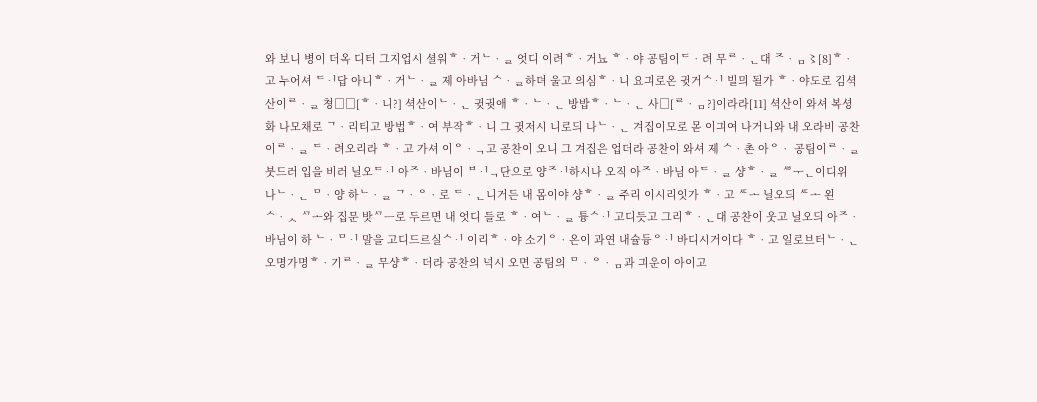와 보니 병이 더옥 디터 그지업시 셜워ᄒᆞ거ᄂᆞᆯ 엇디 이려ᄒᆞ거뇨 ᄒᆞ야 공팀이ᄃᆞ려 무ᄅᆞᆫ대 ᄌᆞᆷ〻[8]ᄒᆞ고 누어셔 ᄃᆡ답 아니ᄒᆞ거ᄂᆞᆯ 제 아바님 ᄉᆞᆯ하뎌 울고 의심ᄒᆞ니 요긔로온 귓거ᄉᆡ 빌믜 될가 ᄒᆞ야도로 김셕산이ᄅᆞᆯ 쳥□□[ᄒᆞ니?] 셕산이ᄂᆞᆫ 귓궛애 ᄒᆞᄂᆞᆫ 방밥ᄒᆞᄂᆞᆫ 사□[ᄅᆞᆷ?]이라라[11] 셕산이 와셔 복셩화 나모채로 ᄀᆞ리티고 방법ᄒᆞ여 부작ᄒᆞ니 그 귓저시 니로듸 나ᄂᆞᆫ 겨집이모로 몯 이긔여 나거니와 내 오라비 공찬이ᄅᆞᆯ ᄃᆞ려오리라 ᄒᆞ고 가셔 이ᄋᆞᆨ고 공찬이 오니 그 겨집은 업더라 공찬이 와셔 제 ᄉᆞ촌 아ᄋᆞ 공팀이ᄅᆞᆯ 붓드러 입을 비러 닐오ᄃᆡ 아ᄌᆞ바님이 ᄇᆡᆨ단으로 양ᄌᆡ하시나 오직 아ᄌᆞ바님 아ᄃᆞᆯ 샹ᄒᆞᆯ ᄲᅮᆫ이디위 나ᄂᆞᆫ ᄆᆞ양 하ᄂᆞᆯ ᄀᆞᄋᆞ로 ᄃᆞᆫ니거든 내 몸이야 샹ᄒᆞᆯ 주리 이시리잇가 ᄒᆞ고 ᄯᅩ 닐오듸 ᄯᅩ 왼 ᄉᆞᆺ ᄭᅩ와 집문 밧ᄭᅳ로 두르면 내 엇디 들로 ᄒᆞ여ᄂᆞᆯ 튱ᄉᆡ 고디듯고 그리ᄒᆞᆫ대 공찬이 웃고 닐오듸 아ᄌᆞ바님이 하 ᄂᆞᄆᆡ 말을 고디드르실ᄉᆡ 이리ᄒᆞ야 소기ᄋᆞ온이 과연 내슐듕ᄋᆡ 바디시거이다 ᄒᆞ고 일로브터ᄂᆞᆫ 오명가명ᄒᆞ기ᄅᆞᆯ 무샹ᄒᆞ더라 공찬의 넉시 오면 공팀의 ᄆᆞᄋᆞᆷ과 긔운이 아이고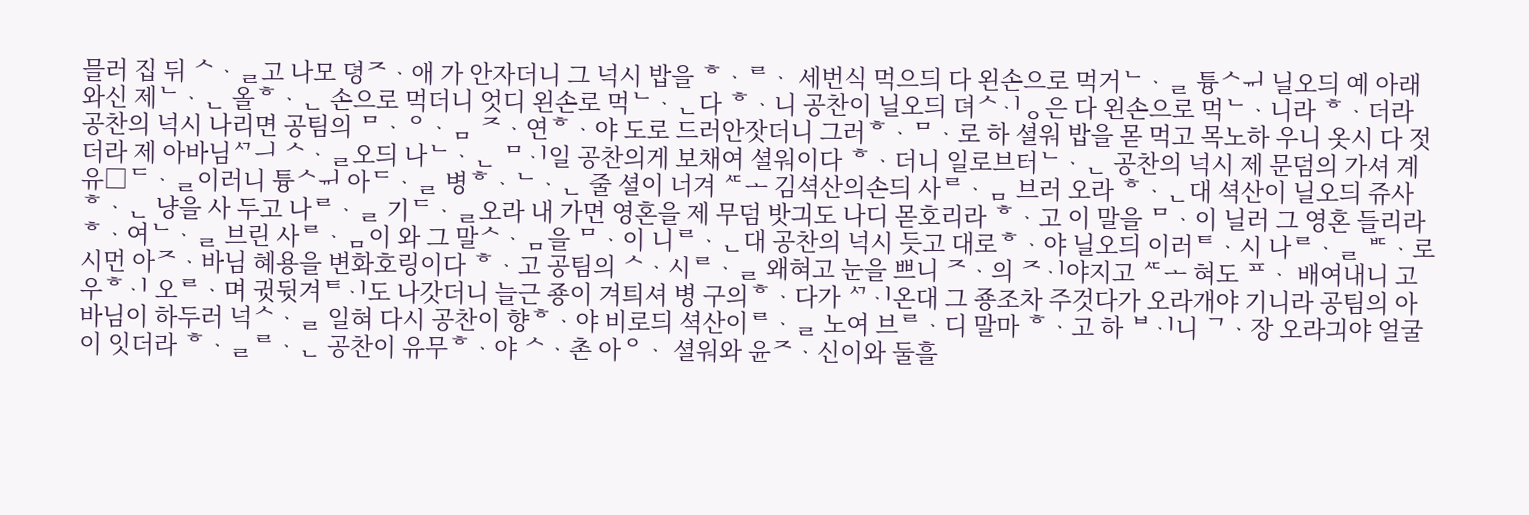믈러 집 뒤 ᄉᆞᆯ고 나모 뎡ᄌᆞ애 가 안자더니 그 넉시 밥을 ᄒᆞᄅᆞ 세번식 먹으듸 다 왼손으로 먹거ᄂᆞᆯ 튱ᄉᆔ 닐오듸 예 아래 와신 제ᄂᆞᆫ 올ᄒᆞᆫ 손으로 먹더니 엇디 왼손로 먹ᄂᆞᆫ다 ᄒᆞ니 공찬이 닐오듸 뎌ᄉᆡᆼ은 다 왼손으로 먹ᄂᆞ니라 ᄒᆞ더라 공찬의 넉시 나리면 공팀의 ᄆᆞᄋᆞᆷ ᄌᆞ연ᄒᆞ야 도로 드러안잣더니 그러ᄒᆞᄆᆞ로 하 셜워 밥을 몯 먹고 목노하 우니 옷시 다 젓더라 제 아바님ᄭᅴ ᄉᆞᆯ오듸 나ᄂᆞᆫ ᄆᆡ일 공찬의게 보채여 셜워이다 ᄒᆞ더니 일로브터ᄂᆞᆫ 공찬의 넉시 제 문덤의 가셔 계유□ᄃᆞᆯ이러니 튱ᄉᆔ 아ᄃᆞᆯ 병ᄒᆞᄂᆞᆫ 줄 셜이 너겨 ᄯᅩ 김셕산의손듸 사ᄅᆞᆷ 브러 오라 ᄒᆞᆫ대 셕산이 닐오듸 쥬사 ᄒᆞᆫ 냥을 사 두고 나ᄅᆞᆯ 기ᄃᆞᆯ오라 내 가면 영혼을 제 무덤 밧긔도 나디 몯호리라 ᄒᆞ고 이 말을 ᄆᆞ이 닐러 그 영혼 들리라 ᄒᆞ여ᄂᆞᆯ 브린 사ᄅᆞᆷ이 와 그 말ᄉᆞᆷ을 ᄆᆞ이 니ᄅᆞᆫ대 공찬의 넉시 듯고 대로ᄒᆞ야 닐오듸 이러ᄐᆞ시 나ᄅᆞᆯ ᄠᆞ로시먼 아ᄌᆞ바님 혜용을 변화호링이다 ᄒᆞ고 공팀의 ᄉᆞ시ᄅᆞᆯ 왜혀고 눈을 쁘니 ᄌᆞ의 ᄌᆡ야지고 ᄯᅩ 혀도 ᄑᆞ 배여내니 고 우ᄒᆡ 오ᄅᆞ며 귓뒷겨ᄐᆡ도 나갓더니 늘근 죵이 겨틔셔 병 구의ᄒᆞ다가 ᄭᆡ온대 그 죵조차 주것다가 오라개야 기니라 공팀의 아바님이 하두러 넉ᄉᆞᆯ 일혀 다시 공찬이 향ᄒᆞ야 비로듸 셕산이ᄅᆞᆯ 노여 브ᄅᆞ디 말마 ᄒᆞ고 하 ᄇᆡ니 ᄀᆞ장 오라긔야 얼굴이 잇더라 ᄒᆞᆯᄅᆞᆫ 공찬이 유무ᄒᆞ야 ᄉᆞ촌 아ᄋᆞ 셜워와 윤ᄌᆞ신이와 둘흘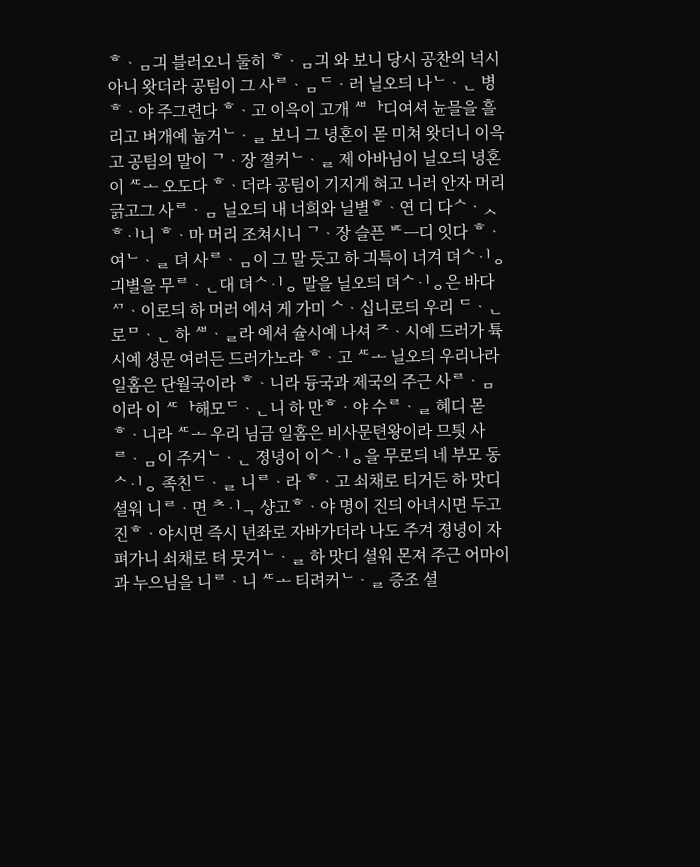ᄒᆞᆷ긔 블러오니 둘히 ᄒᆞᆷ긔 와 보니 당시 공찬의 넉시 아니 왓더라 공팀이 그 사ᄅᆞᆷᄃᆞ러 닐오듸 나ᄂᆞᆫ 병ᄒᆞ야 주그련다 ᄒᆞ고 이윽이 고개 ᄲᅡ디여셔 뉸믈을 흘리고 벼개예 눕거ᄂᆞᆯ 보니 그 녕혼이 몯 미쳐 왓더니 이윽고 공팀의 말이 ᄀᆞ장 졀커ᄂᆞᆯ 제 아바님이 닐오듸 녕혼이 ᄯᅩ 오도다 ᄒᆞ더라 공팀이 기지게 혀고 니러 안자 머리 긁고그 사ᄅᆞᆷ 닐오듸 내 너희와 닐별ᄒᆞ연 디 다ᄉᆞᆺ ᄒᆡ니 ᄒᆞ마 머리 조쳐시니 ᄀᆞ장 슬픈 ᄠᅳ디 잇다 ᄒᆞ여ᄂᆞᆯ 뎌 사ᄅᆞᆷ이 그 말 듯고 하 긔특이 너겨 뎌ᄉᆡᆼ 긔별을 무ᄅᆞᆫ대 뎌ᄉᆡᆼ 말을 닐오듸 뎌ᄉᆡᆼ은 바다ᄭᆞ이로듸 하 머러 에셔 게 가미 ᄉᆞ십니로듸 우리 ᄃᆞᆫ로ᄆᆞᆫ 하 ᄲᆞᆯ라 예셔 슐시예 나셔 ᄌᆞ시예 드러가 튝시예 셩문 여러든 드러가노라 ᄒᆞ고 ᄯᅩ 닐오듸 우리나라 일홈은 단월국이라 ᄒᆞ니라 듕국과 제국의 주근 사ᄅᆞᆷ이라 이 ᄯᅡ해모ᄃᆞᆫ니 하 만ᄒᆞ야 수ᄅᆞᆯ 혜디 몯ᄒᆞ니라 ᄯᅩ 우리 님금 일홈은 비사문텬왕이라 므틧 사ᄅᆞᆷ이 주거ᄂᆞᆫ 졍녕이 이ᄉᆡᆼ을 무로듸 네 부모 동ᄉᆡᆼ 족친ᄃᆞᆯ 니ᄅᆞ라 ᄒᆞ고 쇠채로 티거든 하 맛디 셜워 니ᄅᆞ면 ᄎᆡᆨ 샹고ᄒᆞ야 명이 진듸 아녀시면 두고 진ᄒᆞ야시면 즉시 년좌로 자바가더라 나도 주겨 졍녕이 자펴가니 쇠채로 텨 뭇거ᄂᆞᆯ 하 맛디 셜워 몬져 주근 어마이과 누으님을 니ᄅᆞ니 ᄯᅩ 티려커ᄂᆞᆯ 증조 셜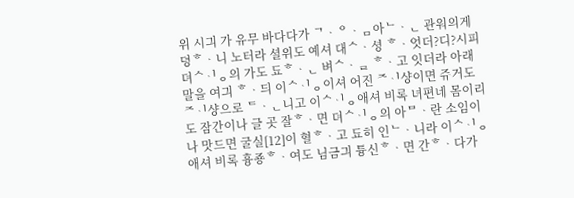위 시긔 가 유무 바다다가 ᄀᆞᄋᆞᆷ아ᄂᆞᆫ 관워의게 뎡ᄒᆞ니 노터라 셜위도 예셔 대ᄉᆞ셩 ᄒᆞ엇더?디?시피 뎌ᄉᆡᆼ의 가도 됴ᄒᆞᆫ 벼ᄉᆞᆯ ᄒᆞ고 잇더라 아래 말을 여긔 ᄒᆞ듸 이ᄉᆡᆼ이셔 어진 ᄌᆡ샹이면 쥬거도 ᄌᆡ샹으로 ᄃᆞᆫ니고 이ᄉᆡᆼ애셔 비록 녀편네 몸이리도 잠간이나 글 곳 잘ᄒᆞ면 뎌ᄉᆡᆼ의 아ᄆᆞ란 소임이나 맛드면 굴실[12]이 혈ᄒᆞ고 됴히 인ᄂᆞ니라 이ᄉᆡᆼ애셔 비록 흉죵ᄒᆞ여도 님금긔 튱신ᄒᆞ면 간ᄒᆞ다가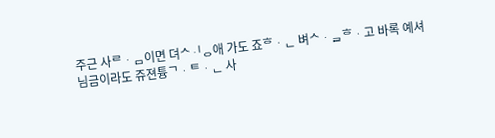주근 사ᄅᆞᆷ이면 뎌ᄉᆡᆼ애 가도 죠ᄒᆞᆫ 벼ᄉᆞᆯᄒᆞ고 바록 예셔 님금이라도 쥬젼튱ᄀᆞᄐᆞᆫ 사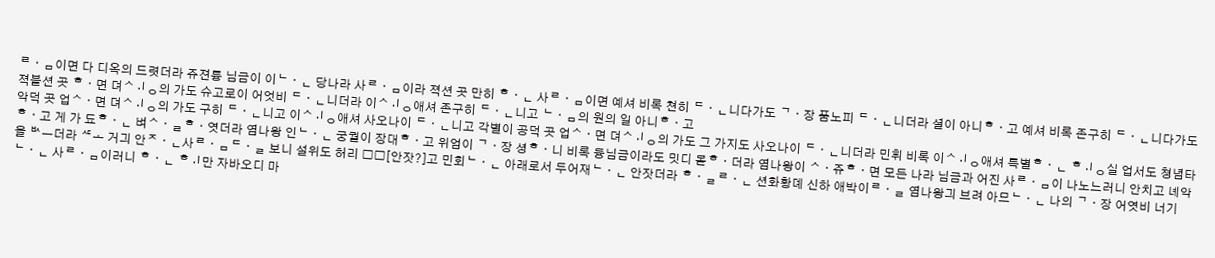ᄅᆞᆷ이면 다 디옥의 드렷더라 쥬젼튱 님금이 이ᄂᆞᆫ 당나라 사ᄅᆞᆷ이라 젹션 곳 만히 ᄒᆞᆫ 사ᄅᆞᆷ이면 예셔 비록 쳔히 ᄃᆞᆫ니다가도 ᄀᆞ장 품노피 ᄃᆞᆫ니더라 셜이 아니ᄒᆞ고 예셔 비록 존구히 ᄃᆞᆫ니다가도 젹블션 곳 ᄒᆞ면 뎌ᄉᆡᆼ의 가도 슈고로이 어엇비 ᄃᆞᆫ니더라 이ᄉᆡᆼ애셔 존구히 ᄃᆞᆫ니고 ᄂᆞᆷ의 원의 일 아니ᄒᆞ고
악덕 곳 업ᄉᆞ면 뎌ᄉᆡᆼ의 가도 구히 ᄃᆞᆫ니고 이ᄉᆡᆼ애셔 사오나이 ᄃᆞᆫ니고 각별이 공덕 곳 업ᄉᆞ면 뎌ᄉᆡᆼ의 가도 그 가지도 사오나이 ᄃᆞᆫ니더라 민휘 비록 이ᄉᆡᆼ애셔 특별ᄒᆞᆫ ᄒᆡᆼ실 업서도 쳥념타 ᄒᆞ고 게 가 됴ᄒᆞᆫ 벼ᄉᆞᆯᄒᆞ엿더라 염나왕 인ᄂᆞᆫ 궁궐이 장대ᄒᆞ고 위엄이 ᄀᆞ장 셩ᄒᆞ니 비록 듕님금이라도 밋디 몯ᄒᆞ더라 염나왕이 ᄉᆞ쥬ᄒᆞ면 모든 나라 님금과 어진 사ᄅᆞᆷ이 나노느러니 안치고 녜악을 ᄡᅳ더라 ᄯᅩ 거긔 안ᄌᆞᆫ사ᄅᆞᆷᄃᆞᆯ 보니 설위도 허리 □□[안잣?]고 민회ᄂᆞᆫ 아래로서 두어재ᄂᆞᆫ 안잣더라 ᄒᆞᆯᄅᆞᆫ 션화황뎨 신하 애박이ᄅᆞᆯ 염나왕긔 브려 아므ᄂᆞᆫ 나의 ᄀᆞ장 어엿비 너기ᄂᆞᆫ 사ᄅᆞᆷ이러니 ᄒᆞᆫ ᄒᆡ만 자바오디 마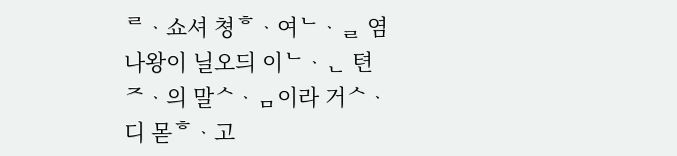ᄅᆞ쇼셔 쳥ᄒᆞ여ᄂᆞᆯ 염나왕이 닐오듸 이ᄂᆞᆫ 텬ᄌᆞ의 말ᄉᆞᆷ이라 거ᄉᆞ디 몯ᄒᆞ고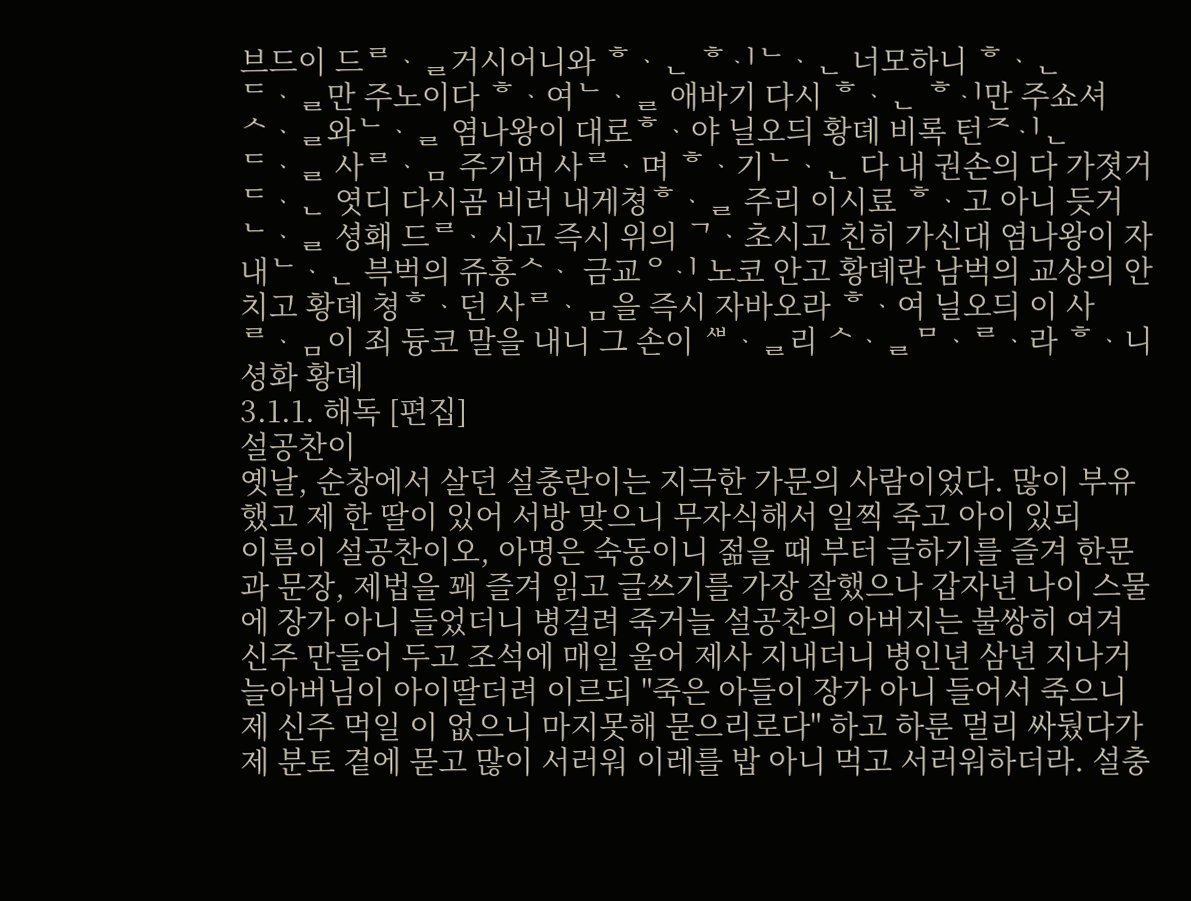브드이 드ᄅᆞᆯ거시어니와 ᄒᆞᆫ ᄒᆡᄂᆞᆫ 너모하니 ᄒᆞᆫ ᄃᆞᆯ만 주노이다 ᄒᆞ여ᄂᆞᆯ 애바기 다시 ᄒᆞᆫ ᄒᆡ만 주쇼셔 ᄉᆞᆯ와ᄂᆞᆯ 염나왕이 대로ᄒᆞ야 닐오듸 황뎨 비록 턴ᄌᆡᆫᄃᆞᆯ 사ᄅᆞᆷ 주기머 사ᄅᆞ며 ᄒᆞ기ᄂᆞᆫ 다 내 권손의 다 가졋거ᄃᆞᆫ 엿디 다시곰 비러 내게쳥ᄒᆞᆯ 주리 이시료 ᄒᆞ고 아니 듯거ᄂᆞᆯ 셩홰 드ᄅᆞ시고 즉시 위의 ᄀᆞ초시고 친히 가신대 염나왕이 자내ᄂᆞᆫ 븍벅의 쥬홍ᄉᆞ 금교ᄋᆡ 노코 안고 황뎨란 남벅의 교상의 안치고 황뎨 쳥ᄒᆞ던 사ᄅᆞᆷ을 즉시 자바오라 ᄒᆞ여 닐오듸 이 사ᄅᆞᆷ이 죄 듕코 말을 내니 그 손이 ᄲᆞᆯ리 ᄉᆞᆯᄆᆞᄅᆞ라 ᄒᆞ니 셩화 황뎨
3.1.1. 해독 [편집]
설공찬이
옛날, 순창에서 살던 설충란이는 지극한 가문의 사람이었다. 많이 부유했고 제 한 딸이 있어 서방 맞으니 무자식해서 일찍 죽고 아이 있되
이름이 설공찬이오, 아명은 숙동이니 젊을 때 부터 글하기를 즐겨 한문과 문장, 제법을 꽤 즐겨 읽고 글쓰기를 가장 잘했으나 갑자년 나이 스물에 장가 아니 들었더니 병걸려 죽거늘 설공찬의 아버지는 불쌍히 여겨 신주 만들어 두고 조석에 매일 울어 제사 지내더니 병인년 삼년 지나거늘아버님이 아이딸더려 이르되 "죽은 아들이 장가 아니 들어서 죽으니 제 신주 먹일 이 없으니 마지못해 묻으리로다" 하고 하룬 멀리 싸뒀다가 제 분토 곁에 묻고 많이 서러워 이레를 밥 아니 먹고 서러워하더라. 설충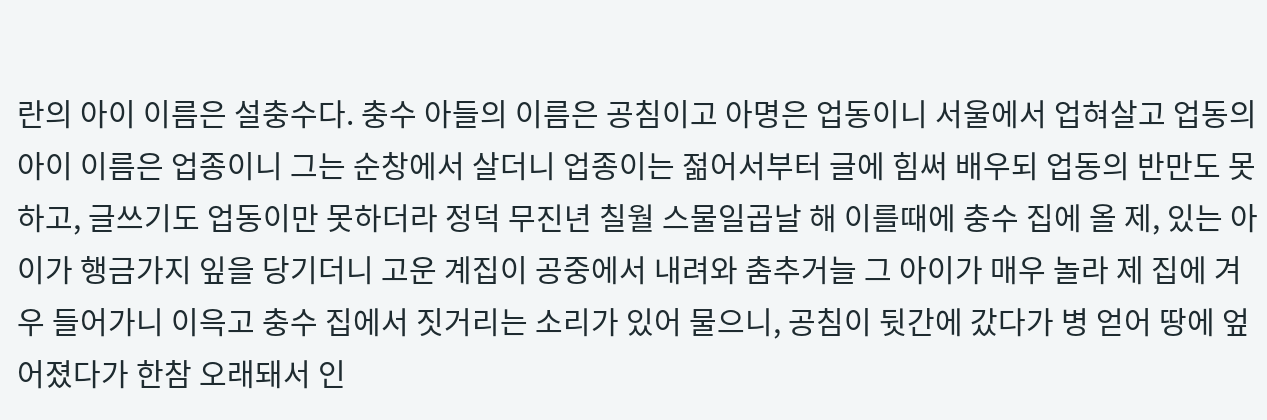란의 아이 이름은 설충수다. 충수 아들의 이름은 공침이고 아명은 업동이니 서울에서 업혀살고 업동의 아이 이름은 업종이니 그는 순창에서 살더니 업종이는 젊어서부터 글에 힘써 배우되 업동의 반만도 못하고, 글쓰기도 업동이만 못하더라 정덕 무진년 칠월 스물일곱날 해 이를때에 충수 집에 올 제, 있는 아이가 행금가지 잎을 당기더니 고운 계집이 공중에서 내려와 춤추거늘 그 아이가 매우 놀라 제 집에 겨우 들어가니 이윽고 충수 집에서 짓거리는 소리가 있어 물으니, 공침이 뒷간에 갔다가 병 얻어 땅에 엎어졌다가 한참 오래돼서 인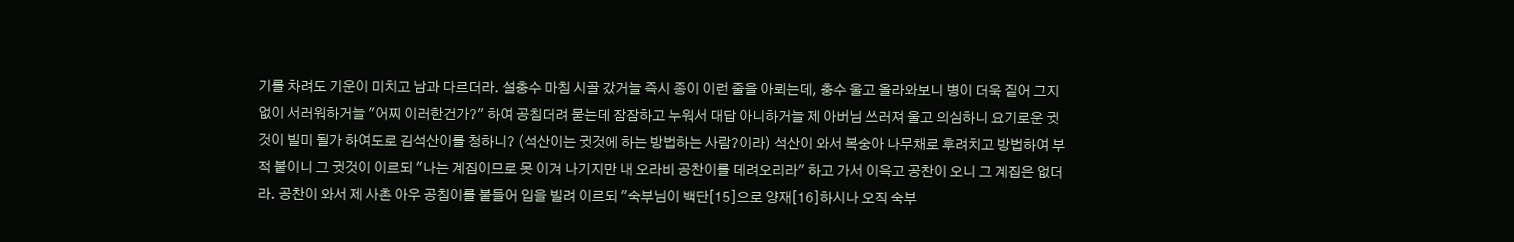기를 차려도 기운이 미치고 남과 다르더라. 설충수 마침 시골 갔거늘 즉시 종이 이런 줄을 아뢰는데, 충수 울고 올라와보니 병이 더욱 짙어 그지없이 서러워하거늘 "어찌 이러한건가?" 하여 공침더려 묻는데 잠잠하고 누워서 대답 아니하거늘 제 아버님 쓰러져 울고 의심하니 요기로운 귓것이 빌미 될가 하여도로 김석산이를 청하니? (석산이는 귓것에 하는 방법하는 사람?이라) 석산이 와서 복숭아 나무채로 후려치고 방법하여 부적 붙이니 그 귓것이 이르되 "나는 계집이므로 못 이겨 나기지만 내 오라비 공찬이를 데려오리라" 하고 가서 이윽고 공찬이 오니 그 계집은 없더라. 공찬이 와서 제 사촌 아우 공침이를 붙들어 입을 빌려 이르되 "숙부님이 백단[15]으로 양재[16]하시나 오직 숙부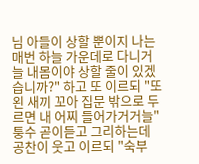님 아들이 상할 뿐이지 나는 매번 하늘 가운데로 다니거늘 내몸이야 상할 줄이 있겠습니까?" 하고 또 이르되 "또 왼 새끼 꼬아 집문 밖으로 두르면 내 어찌 들어가거거늘" 퉁수 곧이듣고 그리하는데 공찬이 웃고 이르되 "숙부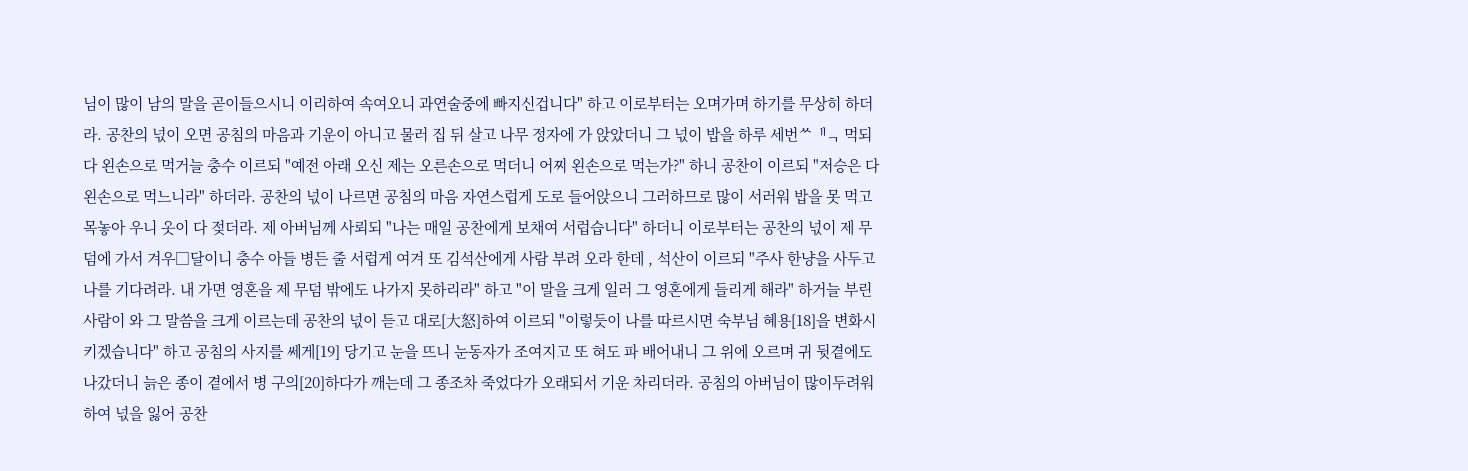님이 많이 남의 말을 곧이들으시니 이리하여 속여오니 과연술중에 빠지신겁니다" 하고 이로부터는 오며가며 하기를 무상히 하더라. 공찬의 넋이 오면 공침의 마음과 기운이 아니고 물러 집 뒤 살고 나무 정자에 가 앉았더니 그 넋이 밥을 하루 세번ᄊퟄᆨ 먹되 다 왼손으로 먹거늘 충수 이르되 "예전 아래 오신 제는 오른손으로 먹더니 어찌 왼손으로 먹는가?" 하니 공찬이 이르되 "저승은 다 왼손으로 먹느니라" 하더라. 공찬의 넋이 나르면 공침의 마음 자연스럽게 도로 들어앉으니 그러하므로 많이 서러워 밥을 못 먹고 목놓아 우니 옷이 다 젖더라. 제 아버님께 사뢰되 "나는 매일 공찬에게 보채여 서럽습니다" 하더니 이로부터는 공찬의 넋이 제 무덤에 가서 겨우□달이니 충수 아들 병든 줄 서럽게 여겨 또 김석산에게 사람 부려 오라 한데 , 석산이 이르되 "주사 한냥을 사두고 나를 기다려라. 내 가면 영혼을 제 무덤 밖에도 나가지 못하리라" 하고 "이 말을 크게 일러 그 영혼에게 들리게 해라" 하거늘 부린 사람이 와 그 말씀을 크게 이르는데 공찬의 넋이 듣고 대로[大怒]하여 이르되 "이렇듯이 나를 따르시면 숙부님 혜용[18]을 변화시키겠습니다" 하고 공침의 사지를 쎄게[19] 당기고 눈을 뜨니 눈동자가 조여지고 또 혀도 파 배어내니 그 위에 오르며 귀 뒷곁에도 나갔더니 늙은 종이 곁에서 병 구의[20]하다가 깨는데 그 종조차 죽었다가 오래되서 기운 차리더라. 공침의 아버님이 많이두려워하여 넋을 잃어 공찬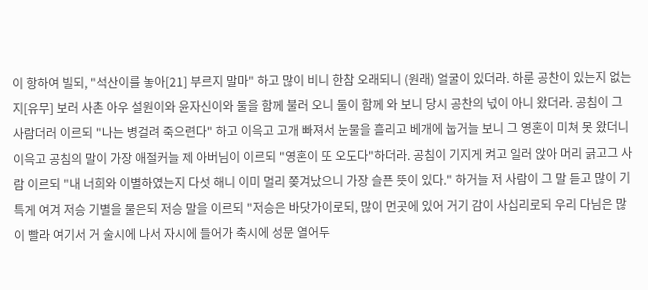이 항하여 빌되, "석산이를 놓아[21] 부르지 말마" 하고 많이 비니 한참 오래되니 (원래) 얼굴이 있더라. 하룬 공찬이 있는지 없는지[유무] 보러 사촌 아우 설원이와 윤자신이와 둘을 함께 불러 오니 둘이 함께 와 보니 당시 공찬의 넋이 아니 왔더라. 공침이 그 사람더러 이르되 "나는 병걸려 죽으련다" 하고 이윽고 고개 빠져서 눈물을 흘리고 베개에 눕거늘 보니 그 영혼이 미쳐 못 왔더니 이윽고 공침의 말이 가장 애절커늘 제 아버님이 이르되 "영혼이 또 오도다"하더라. 공침이 기지게 켜고 일러 앉아 머리 긁고그 사람 이르되 "내 너희와 이별하였는지 다섯 해니 이미 멀리 쫒겨났으니 가장 슬픈 뜻이 있다." 하거늘 저 사람이 그 말 듣고 많이 기특게 여겨 저승 기별을 물은되 저승 말을 이르되 "저승은 바닷가이로되, 많이 먼곳에 있어 거기 감이 사십리로되 우리 다님은 많이 빨라 여기서 거 술시에 나서 자시에 들어가 축시에 성문 열어두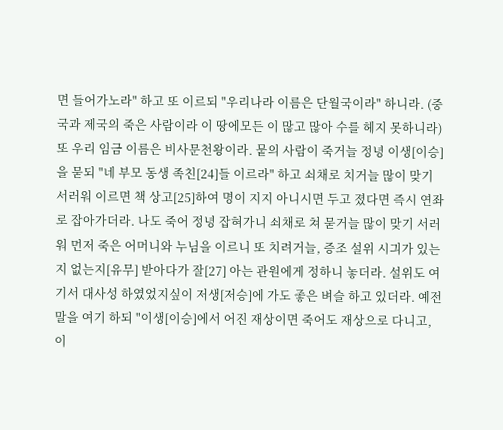면 들어가노라" 하고 또 이르되 "우리나라 이름은 단월국이라" 하니라. (중국과 제국의 죽은 사람이라 이 땅에모든 이 많고 많아 수를 헤지 못하니라) 또 우리 임금 이름은 비사문천왕이라. 뭍의 사람이 죽거늘 정녕 이생[이승]을 묻되 "네 부모 동생 족친[24]들 이르라" 하고 쇠채로 치거늘 많이 맞기 서러워 이르면 책 상고[25]하여 명이 지지 아니시면 두고 졌다면 즉시 연좌로 잡아가더라. 나도 죽어 정녕 잡혀가니 쇠채로 쳐 묻거늘 많이 맞기 서러워 먼저 죽은 어머니와 누님을 이르니 또 치려거늘, 증조 설위 시긔가 있는지 없는지[유무] 받아다가 잘[27] 아는 관원에게 정하니 놓더라. 설위도 여기서 대사성 하였었지싶이 저생[저승]에 가도 좋은 벼슬 하고 있더라. 예전 말을 여기 하되 "이생[이승]에서 어진 재상이면 죽어도 재상으로 다니고, 이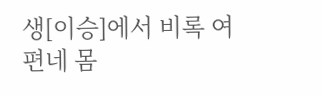생[이승]에서 비록 여편네 몸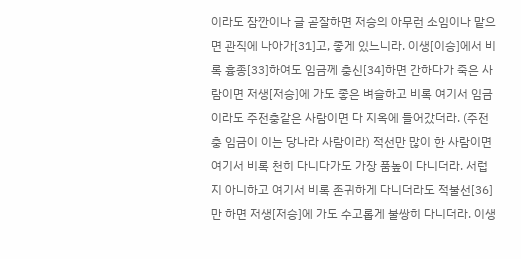이라도 잠깐이나 글 곧잘하면 저승의 아무런 소임이나 맡으면 관직에 나아가[31]고, 좋게 있느니라. 이생[이승]에서 비록 흉종[33]하여도 임금께 충신[34]하면 간하다가 죽은 사람이면 저생[저승]에 가도 좋은 벼슬하고 비록 여기서 임금이라도 주전충같은 사람이면 다 지옥에 들어갔더라. (주전충 임금이 이는 당나라 사람이라) 적선만 많이 한 사람이면 여기서 비록 천히 다니다가도 가장 품높이 다니더라. 서럽지 아니하고 여기서 비록 존귀하게 다니더라도 적불선[36]만 하면 저생[저승]에 가도 수고롭게 불쌍히 다니더라. 이생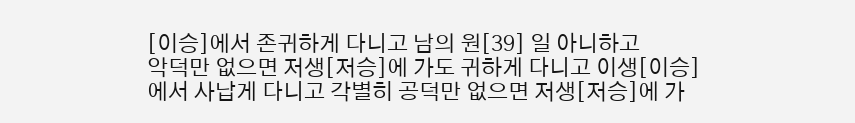[이승]에서 존귀하게 다니고 남의 원[39] 일 아니하고
악덕만 없으면 저생[저승]에 가도 귀하게 다니고 이생[이승]에서 사납게 다니고 각별히 공덕만 없으면 저생[저승]에 가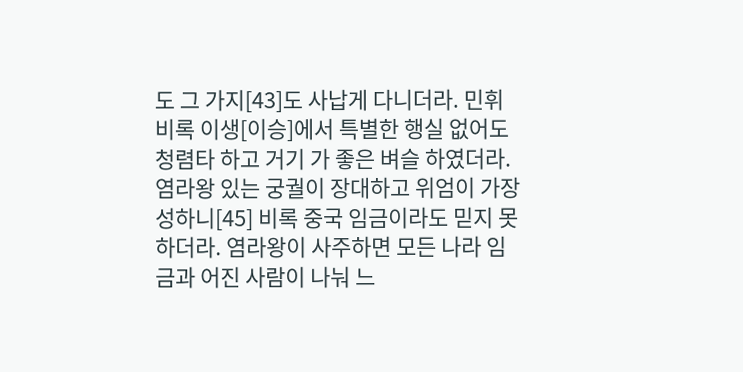도 그 가지[43]도 사납게 다니더라. 민휘 비록 이생[이승]에서 특별한 행실 없어도 청렴타 하고 거기 가 좋은 벼슬 하였더라. 염라왕 있는 궁궐이 장대하고 위엄이 가장 성하니[45] 비록 중국 임금이라도 믿지 못하더라. 염라왕이 사주하면 모든 나라 임금과 어진 사람이 나눠 느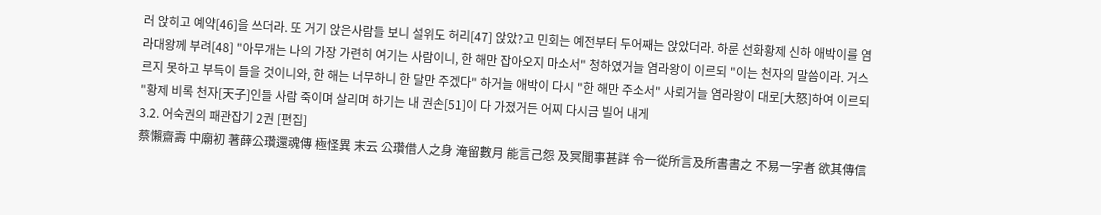러 앉히고 예약[46]을 쓰더라. 또 거기 앉은사람들 보니 설위도 허리[47] 앉았?고 민회는 예전부터 두어째는 앉았더라. 하룬 선화황제 신하 애박이를 염라대왕께 부려[48] "아무개는 나의 가장 가련히 여기는 사람이니, 한 해만 잡아오지 마소서" 청하였거늘 염라왕이 이르되 "이는 천자의 말씀이라. 거스르지 못하고 부득이 들을 것이니와, 한 해는 너무하니 한 달만 주겠다" 하거늘 애박이 다시 "한 해만 주소서" 사뢰거늘 염라왕이 대로[大怒]하여 이르되 "황제 비록 천자[天子]인들 사람 죽이며 살리며 하기는 내 권손[51]이 다 가졌거든 어찌 다시금 빌어 내게
3.2. 어숙권의 패관잡기 2권 [편집]
蔡懶齋壽 中廟初 著薛公瓚還魂傳 極怪異 末云 公瓚借人之身 淹留數月 能言己怨 及冥聞事甚詳 令一從所言及所書書之 不易一字者 欲其傳信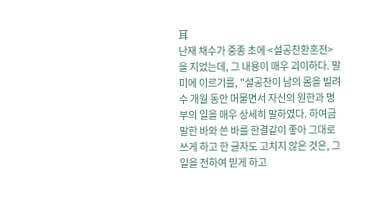耳
난재 채수가 중종 초에 <설공찬환혼전>을 지었는데, 그 내용이 매우 괴이하다. 말미에 이르기를, "설공찬이 남의 몸을 빌려 수 개월 동안 머물면서 자신의 원한과 명부의 일을 매우 상세히 말하였다. 하여금 말한 바와 쓴 바를 한결같이 좋아 그대로 쓰게 하고 한 글자도 고치지 않은 것은, 그 일을 전하여 믿게 하고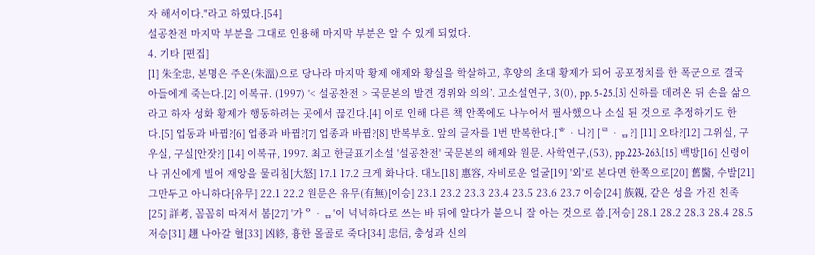자 해서이다."라고 하였다.[54]
설공찬전 마지막 부분을 그대로 인용해 마지막 부분은 알 수 있게 되었다.
4. 기타 [편집]
[1] 朱全忠, 본명은 주온(朱溫)으로 당나라 마지막 황제 애제와 황실을 학살하고, 후양의 초대 황제가 되어 공포정치를 한 폭군으로 결국 아들에게 죽는다.[2] 이복규. (1997) ‘< 설공찬전 > 국문본의 발견 경위와 의의’. 고소설연구, 3(0), pp. 5-25.[3] 신하를 데려온 뒤 손을 삶으라고 하자 성화 황제가 행동하려는 곳에서 끊긴다.[4] 이로 인해 다른 책 안쪽에도 나누어서 필사했으나 소실 된 것으로 추정하기도 한다.[5] 업동과 바뀜?[6] 업죵과 바뀜?[7] 업종과 바뀜?[8] 반복부호. 앞의 글자를 1번 반복한다.[ᄒᆞ니?] [ᄅᆞᆷ?] [11] 오타?[12] 그위실, 구우실, 구실[안잣?] [14] 이복규, 1997. 최고 한글표기소설 '설공찬전' 국문본의 해제와 원문. 사학연구,(53), pp.223-263.[15] 백방[16] 신령이나 귀신에게 빌어 재앙을 물리침[大怒] 17.1 17.2 크게 화나다. 대노[18] 惠容, 자비로운 얼굴[19] '외'로 본다면 한쪽으로[20] 舊醫, 수발[21] 그만두고 아니하다[유무] 22.1 22.2 원문은 유무(有無)[이승] 23.1 23.2 23.3 23.4 23.5 23.6 23.7 이승[24] 族親, 같은 성을 가진 친족[25] 詳考, 꼼꼼히 따져서 봄[27] '가ᄋᆞᆷ'이 넉넉하다로 쓰는 바 뒤에 알다가 붙으니 잘 아는 것으로 씀.[저승] 28.1 28.2 28.3 28.4 28.5 저승[31] 趐 나아갈 혈[33] 凶終, 흉한 몰골로 죽다[34] 忠信, 충성과 신의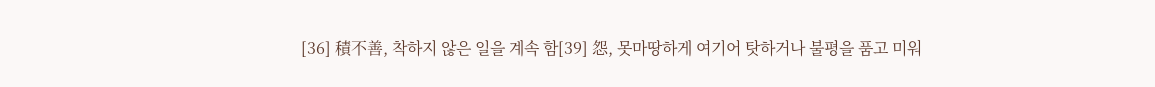[36] 積不善, 착하지 않은 일을 계속 함[39] 怨, 못마땅하게 여기어 탓하거나 불평을 품고 미워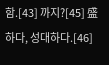함.[43] 까지?[45] 盛하다, 성대하다.[46]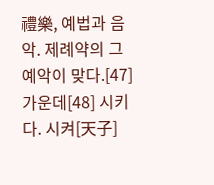禮樂, 예법과 음악. 제례약의 그 예악이 맞다.[47] 가운데[48] 시키다. 시켜[天子]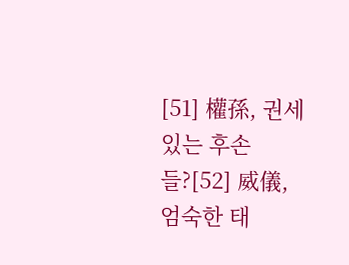[51] 權孫, 권세있는 후손들?[52] 威儀, 엄숙한 태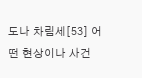도나 차림세[53] 어떤 현상이나 사건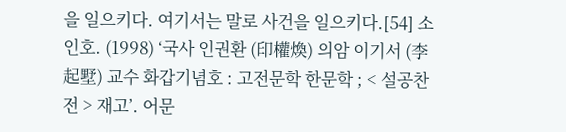을 일으키다. 여기서는 말로 사건을 일으키다.[54] 소인호. (1998) ‘국사 인권환 (印權煥) 의암 이기서 (李起墅) 교수 화갑기념호 : 고전문학 한문학 ; < 설공찬전 > 재고’. 어문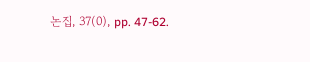논집, 37(0), pp. 47-62.